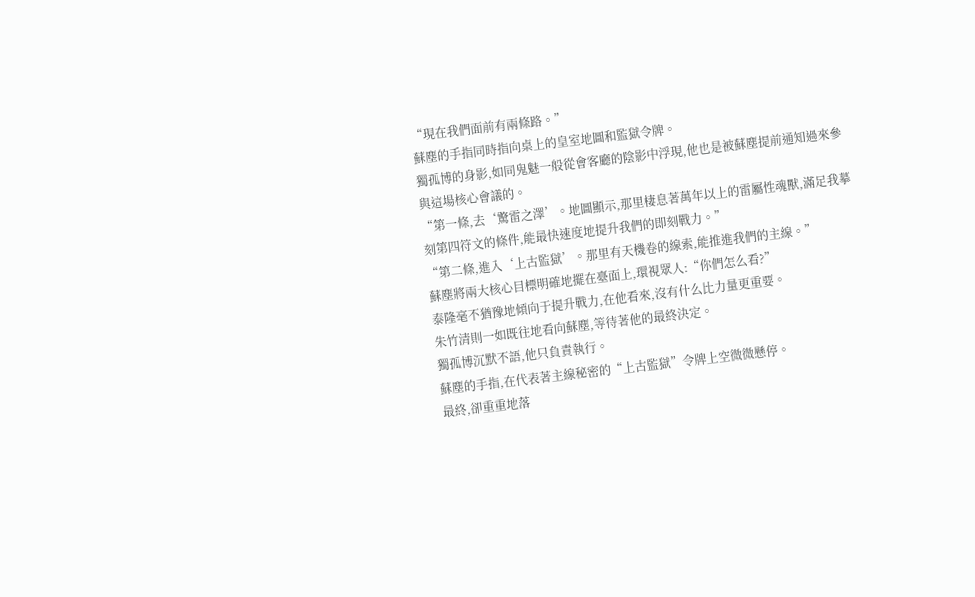“現在我們面前有兩條路。”
蘇塵的手指同時指向桌上的皇室地圖和監獄令牌。
獨孤博的身影,如同鬼魅一般從會客廳的陰影中浮現,他也是被蘇塵提前通知過來參與這場核心會議的。
“第一條,去‘驚雷之澤’。地圖顯示,那里棲息著萬年以上的雷屬性魂獸,滿足我摹刻第四符文的條件,能最快速度地提升我們的即刻戰力。”
“第二條,進入‘上古監獄’。那里有天機卷的線索,能推進我們的主線。”
蘇塵將兩大核心目標明確地擺在臺面上,環視眾人:“你們怎么看?”
泰隆毫不猶豫地傾向于提升戰力,在他看來,沒有什么比力量更重要。
朱竹清則一如既往地看向蘇塵,等待著他的最終決定。
獨孤博沉默不語,他只負責執行。
蘇塵的手指,在代表著主線秘密的“上古監獄”令牌上空微微懸停。
最終,卻重重地落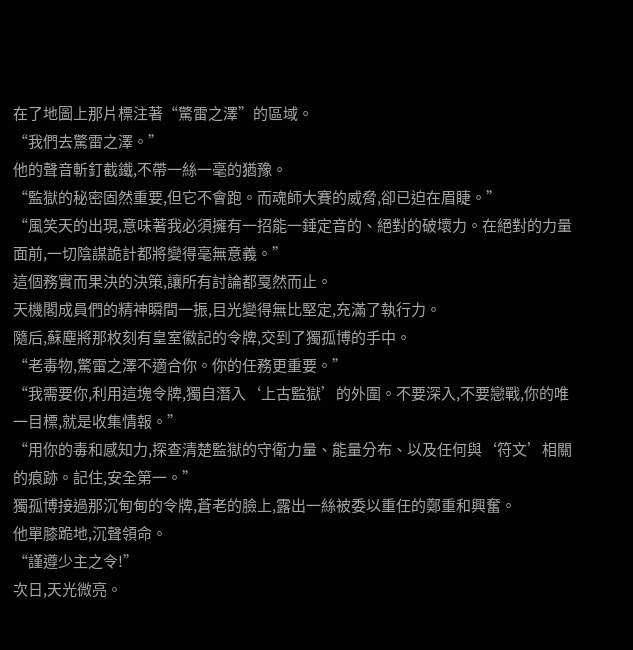在了地圖上那片標注著“驚雷之澤”的區域。
“我們去驚雷之澤。”
他的聲音斬釘截鐵,不帶一絲一毫的猶豫。
“監獄的秘密固然重要,但它不會跑。而魂師大賽的威脅,卻已迫在眉睫。”
“風笑天的出現,意味著我必須擁有一招能一錘定音的、絕對的破壞力。在絕對的力量面前,一切陰謀詭計都將變得毫無意義。”
這個務實而果決的決策,讓所有討論都戛然而止。
天機閣成員們的精神瞬間一振,目光變得無比堅定,充滿了執行力。
隨后,蘇塵將那枚刻有皇室徽記的令牌,交到了獨孤博的手中。
“老毒物,驚雷之澤不適合你。你的任務更重要。”
“我需要你,利用這塊令牌,獨自潛入‘上古監獄’的外圍。不要深入,不要戀戰,你的唯一目標,就是收集情報。”
“用你的毒和感知力,探查清楚監獄的守衛力量、能量分布、以及任何與‘符文’相關的痕跡。記住,安全第一。”
獨孤博接過那沉甸甸的令牌,蒼老的臉上,露出一絲被委以重任的鄭重和興奮。
他單膝跪地,沉聲領命。
“謹遵少主之令!”
次日,天光微亮。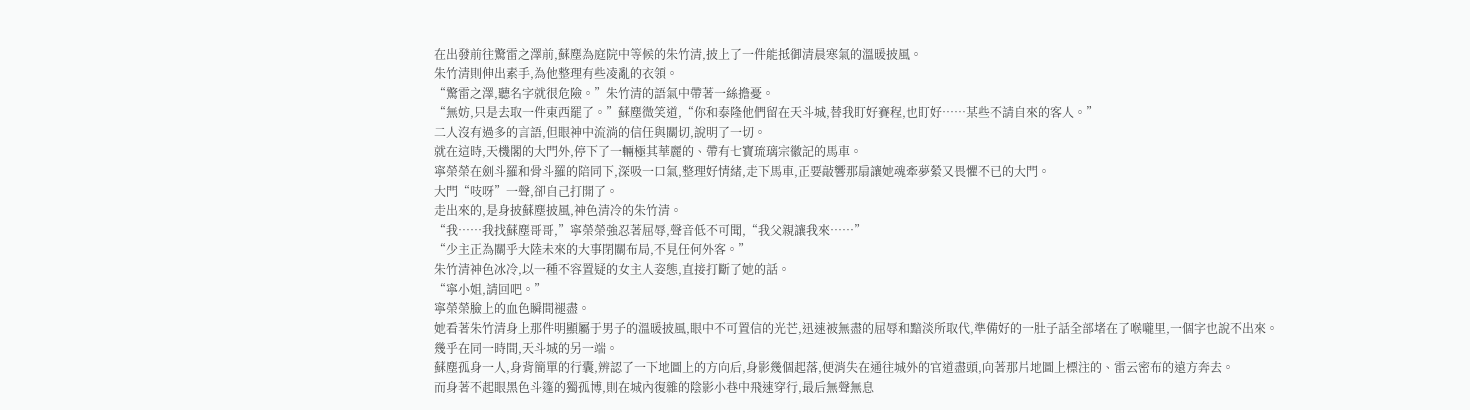在出發前往驚雷之澤前,蘇塵為庭院中等候的朱竹清,披上了一件能抵御清晨寒氣的溫暖披風。
朱竹清則伸出素手,為他整理有些凌亂的衣領。
“驚雷之澤,聽名字就很危險。”朱竹清的語氣中帶著一絲擔憂。
“無妨,只是去取一件東西罷了。”蘇塵微笑道,“你和泰隆他們留在天斗城,替我盯好賽程,也盯好……某些不請自來的客人。”
二人沒有過多的言語,但眼神中流淌的信任與關切,說明了一切。
就在這時,天機閣的大門外,停下了一輛極其華麗的、帶有七寶琉璃宗徽記的馬車。
寧榮榮在劍斗羅和骨斗羅的陪同下,深吸一口氣,整理好情緒,走下馬車,正要敲響那扇讓她魂牽夢縈又畏懼不已的大門。
大門“吱呀”一聲,卻自己打開了。
走出來的,是身披蘇塵披風,神色清冷的朱竹清。
“我……我找蘇塵哥哥,”寧榮榮強忍著屈辱,聲音低不可聞,“我父親讓我來……”
“少主正為關乎大陸未來的大事閉關布局,不見任何外客。”
朱竹清神色冰冷,以一種不容置疑的女主人姿態,直接打斷了她的話。
“寧小姐,請回吧。”
寧榮榮臉上的血色瞬間褪盡。
她看著朱竹清身上那件明顯屬于男子的溫暖披風,眼中不可置信的光芒,迅速被無盡的屈辱和黯淡所取代,準備好的一肚子話全部堵在了喉嚨里,一個字也說不出來。
幾乎在同一時間,天斗城的另一端。
蘇塵孤身一人,身背簡單的行囊,辨認了一下地圖上的方向后,身影幾個起落,便消失在通往城外的官道盡頭,向著那片地圖上標注的、雷云密布的遠方奔去。
而身著不起眼黑色斗篷的獨孤博,則在城內復雜的陰影小巷中飛速穿行,最后無聲無息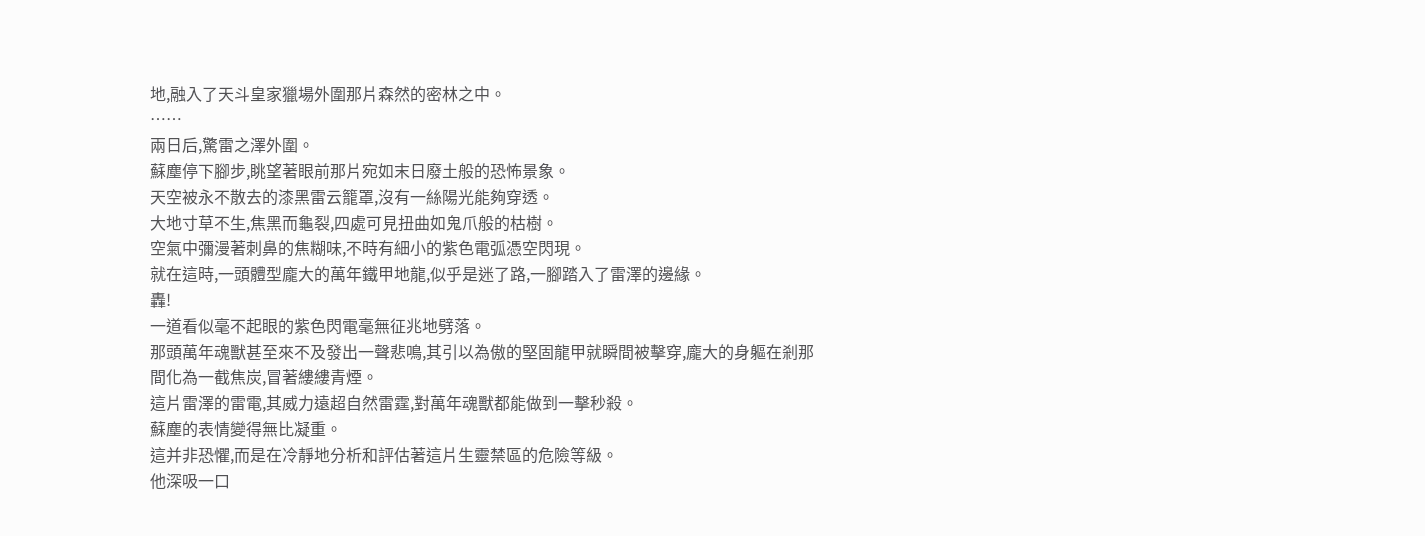地,融入了天斗皇家獵場外圍那片森然的密林之中。
……
兩日后,驚雷之澤外圍。
蘇塵停下腳步,眺望著眼前那片宛如末日廢土般的恐怖景象。
天空被永不散去的漆黑雷云籠罩,沒有一絲陽光能夠穿透。
大地寸草不生,焦黑而龜裂,四處可見扭曲如鬼爪般的枯樹。
空氣中彌漫著刺鼻的焦糊味,不時有細小的紫色電弧憑空閃現。
就在這時,一頭體型龐大的萬年鐵甲地龍,似乎是迷了路,一腳踏入了雷澤的邊緣。
轟!
一道看似毫不起眼的紫色閃電毫無征兆地劈落。
那頭萬年魂獸甚至來不及發出一聲悲鳴,其引以為傲的堅固龍甲就瞬間被擊穿,龐大的身軀在剎那間化為一截焦炭,冒著縷縷青煙。
這片雷澤的雷電,其威力遠超自然雷霆,對萬年魂獸都能做到一擊秒殺。
蘇塵的表情變得無比凝重。
這并非恐懼,而是在冷靜地分析和評估著這片生靈禁區的危險等級。
他深吸一口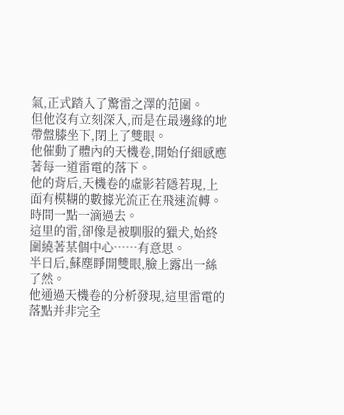氣,正式踏入了驚雷之澤的范圍。
但他沒有立刻深入,而是在最邊緣的地帶盤膝坐下,閉上了雙眼。
他催動了體內的天機卷,開始仔細感應著每一道雷電的落下。
他的背后,天機卷的虛影若隱若現,上面有模糊的數據光流正在飛速流轉。
時間一點一滴過去。
這里的雷,卻像是被馴服的獵犬,始終圍繞著某個中心……有意思。
半日后,蘇塵睜開雙眼,臉上露出一絲了然。
他通過天機卷的分析發現,這里雷電的落點并非完全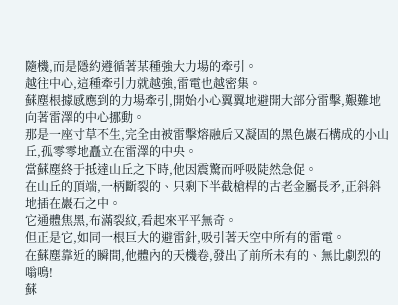隨機,而是隱約遵循著某種強大力場的牽引。
越往中心,這種牽引力就越強,雷電也越密集。
蘇塵根據感應到的力場牽引,開始小心翼翼地避開大部分雷擊,艱難地向著雷澤的中心挪動。
那是一座寸草不生,完全由被雷擊熔融后又凝固的黑色巖石構成的小山丘,孤零零地矗立在雷澤的中央。
當蘇塵終于抵達山丘之下時,他因震驚而呼吸陡然急促。
在山丘的頂端,一柄斷裂的、只剩下半截槍桿的古老金屬長矛,正斜斜地插在巖石之中。
它通體焦黑,布滿裂紋,看起來平平無奇。
但正是它,如同一根巨大的避雷針,吸引著天空中所有的雷電。
在蘇塵靠近的瞬間,他體內的天機卷,發出了前所未有的、無比劇烈的嗡鳴!
蘇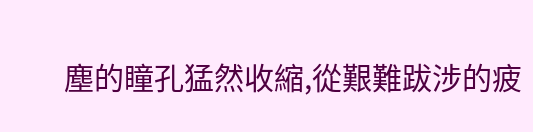塵的瞳孔猛然收縮,從艱難跋涉的疲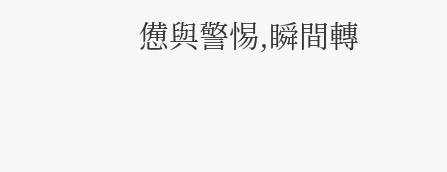憊與警惕,瞬間轉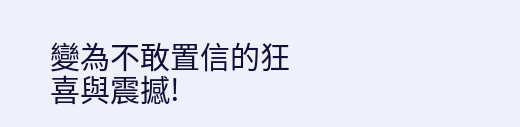變為不敢置信的狂喜與震撼!